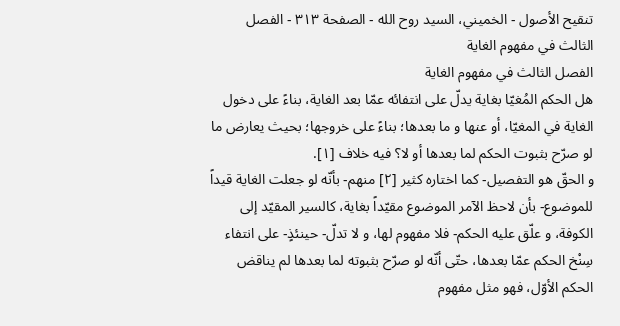تنقيح الأصول - الخميني، السيد روح الله - الصفحة ٣١٣ - الفصل الثالث في مفهوم الغاية
الفصل الثالث في مفهوم الغاية
هل الحكم المُغيّا بغاية يدلّ على انتفائه عمّا بعد الغاية، بناءً على دخول الغاية في المغيّا، أو عنها و ما بعدها؛ بناءً على خروجها؛ بحيث يعارض ما لو صرّح بثبوت الحكم لما بعدها أو لا؟ فيه خلاف [١].
و الحقّ هو التفصيل- كما اختاره كثير [٢] منهم- بأنّه لو جعلت الغاية قيداً للموضوع- بأن لاحظ الآمر الموضوع مقيّداً بغاية، كالسير المقيّد إلى الكوفة، و علّق عليه الحكم- فلا مفهوم لها، و لا تدلّ- حينئذٍ- على انتفاء سِنْخ الحكم عمّا بعدها، حتّى أنّه لو صرّح بثبوته لما بعدها لم يناقض الحكم الأوّل، فهو مثل مفهوم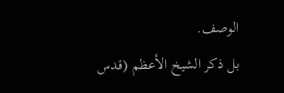الوصف.
بل ذكر الشيخ الأعظم (قدس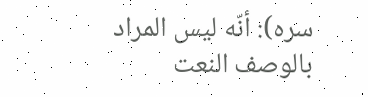سره): أنّه ليس المراد بالوصف النعت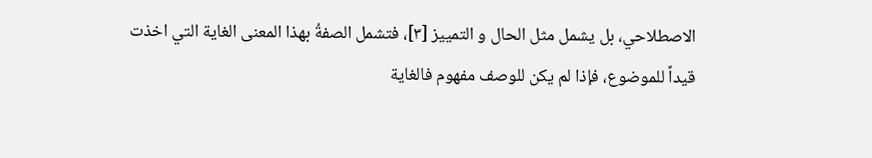الاصطلاحي، بل يشمل مثل الحال و التمييز [٣]، فتشمل الصفةُ بهذا المعنى الغاية التي اخذت قيداً للموضوع، فإذا لم يكن للوصف مفهوم فالغاية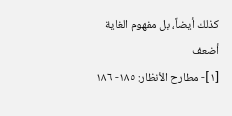كذلك أيضاً، بل مفهوم الغاية أضعف
[١]- مطارح الأنظار: ١٨٥- ١٨٦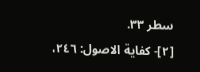سطر ٣٣.
[٢]- كفاية الاصول: ٢٤٦،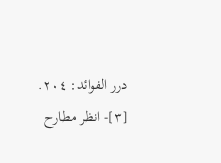درر الفوائد: ٢٠٤.
[٣]- انظر مطارح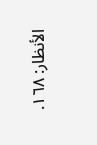الأنظار: ١٦٨.